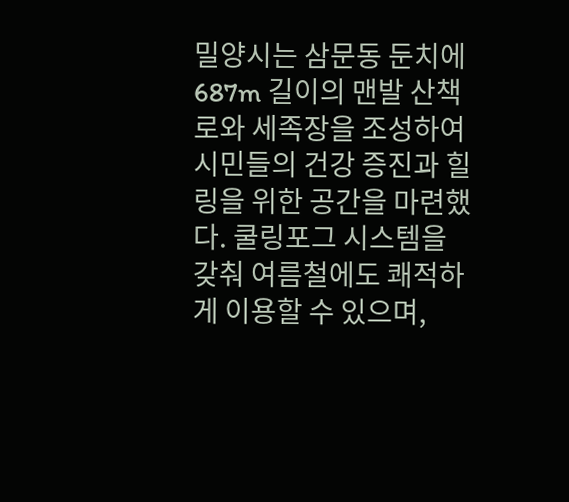밀양시는 삼문동 둔치에 687m 길이의 맨발 산책로와 세족장을 조성하여 시민들의 건강 증진과 힐링을 위한 공간을 마련했다. 쿨링포그 시스템을 갖춰 여름철에도 쾌적하게 이용할 수 있으며,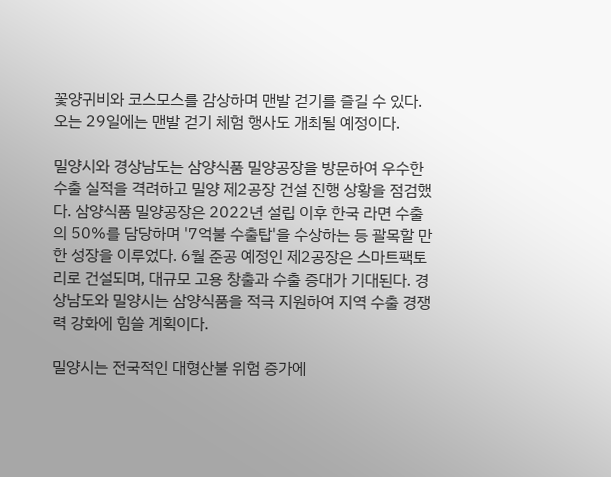꽃양귀비와 코스모스를 감상하며 맨발 걷기를 즐길 수 있다. 오는 29일에는 맨발 걷기 체험 행사도 개최될 예정이다.

밀양시와 경상남도는 삼양식품 밀양공장을 방문하여 우수한 수출 실적을 격려하고 밀양 제2공장 건설 진행 상황을 점검했다. 삼양식품 밀양공장은 2022년 설립 이후 한국 라면 수출의 50%를 담당하며 '7억불 수출탑'을 수상하는 등 괄목할 만한 성장을 이루었다. 6월 준공 예정인 제2공장은 스마트팩토리로 건설되며, 대규모 고용 창출과 수출 증대가 기대된다. 경상남도와 밀양시는 삼양식품을 적극 지원하여 지역 수출 경쟁력 강화에 힘쓸 계획이다.

밀양시는 전국적인 대형산불 위험 증가에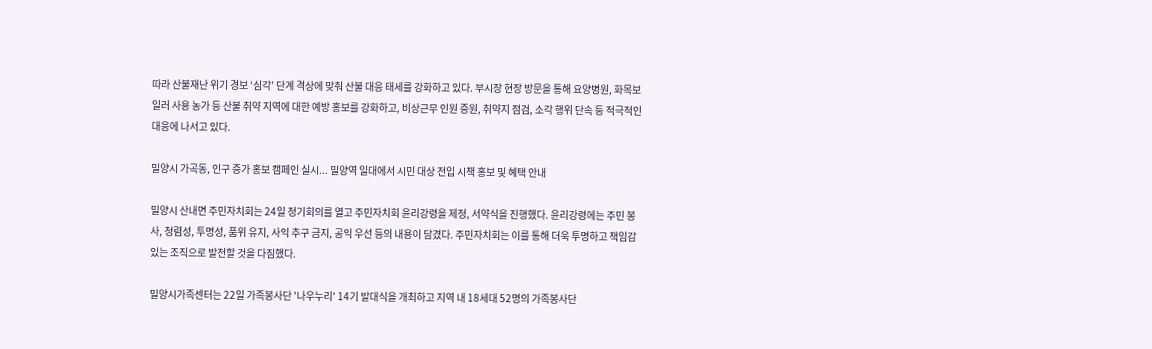따라 산불재난 위기 경보 ‘심각’ 단계 격상에 맞춰 산불 대응 태세를 강화하고 있다. 부시장 현장 방문을 통해 요양병원, 화목보일러 사용 농가 등 산불 취약 지역에 대한 예방 홍보를 강화하고, 비상근무 인원 증원, 취약지 점검, 소각 행위 단속 등 적극적인 대응에 나서고 있다.

밀양시 가곡동, 인구 증가 홍보 캠페인 실시... 밀양역 일대에서 시민 대상 전입 시책 홍보 및 혜택 안내

밀양시 산내면 주민자치회는 24일 정기회의를 열고 주민자치회 윤리강령을 제정, 서약식을 진행했다. 윤리강령에는 주민 봉사, 청렴성, 투명성, 품위 유지, 사익 추구 금지, 공익 우선 등의 내용이 담겼다. 주민자치회는 이를 통해 더욱 투명하고 책임감 있는 조직으로 발전할 것을 다짐했다.

밀양시가족센터는 22일 가족봉사단 '나우누리' 14기 발대식을 개최하고 지역 내 18세대 52명의 가족봉사단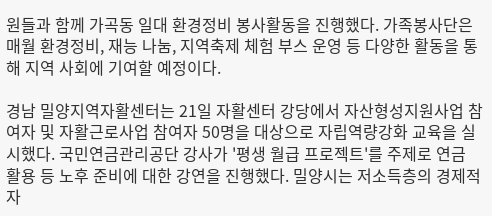원들과 함께 가곡동 일대 환경정비 봉사활동을 진행했다. 가족봉사단은 매월 환경정비, 재능 나눔, 지역축제 체험 부스 운영 등 다양한 활동을 통해 지역 사회에 기여할 예정이다.

경남 밀양지역자활센터는 21일 자활센터 강당에서 자산형성지원사업 참여자 및 자활근로사업 참여자 50명을 대상으로 자립역량강화 교육을 실시했다. 국민연금관리공단 강사가 '평생 월급 프로젝트'를 주제로 연금 활용 등 노후 준비에 대한 강연을 진행했다. 밀양시는 저소득층의 경제적 자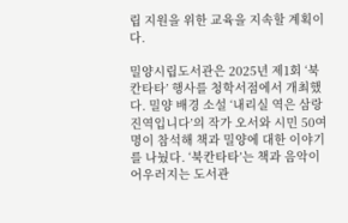립 지원을 위한 교육을 지속할 계획이다.

밀양시립도서관은 2025년 제1회 ‘북칸타타’ 행사를 청학서점에서 개최했다. 밀양 배경 소설 ‘내리실 역은 삼랑진역입니다’의 작가 오서와 시민 50여 명이 참석해 책과 밀양에 대한 이야기를 나눴다. ‘북칸타타’는 책과 음악이 어우러지는 도서관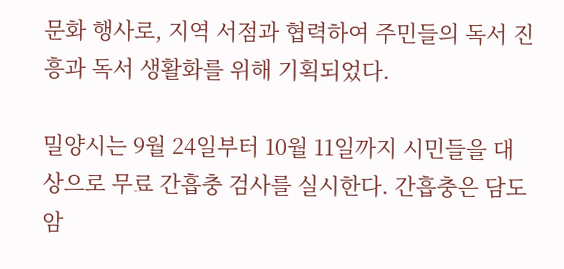문화 행사로, 지역 서점과 협력하여 주민들의 독서 진흥과 독서 생활화를 위해 기획되었다.

밀양시는 9월 24일부터 10월 11일까지 시민들을 대상으로 무료 간흡충 검사를 실시한다. 간흡충은 담도암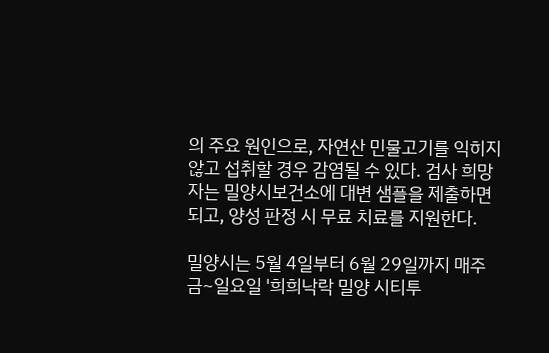의 주요 원인으로, 자연산 민물고기를 익히지 않고 섭취할 경우 감염될 수 있다. 검사 희망자는 밀양시보건소에 대변 샘플을 제출하면 되고, 양성 판정 시 무료 치료를 지원한다.

밀양시는 5월 4일부터 6월 29일까지 매주 금~일요일 '희희낙락 밀양 시티투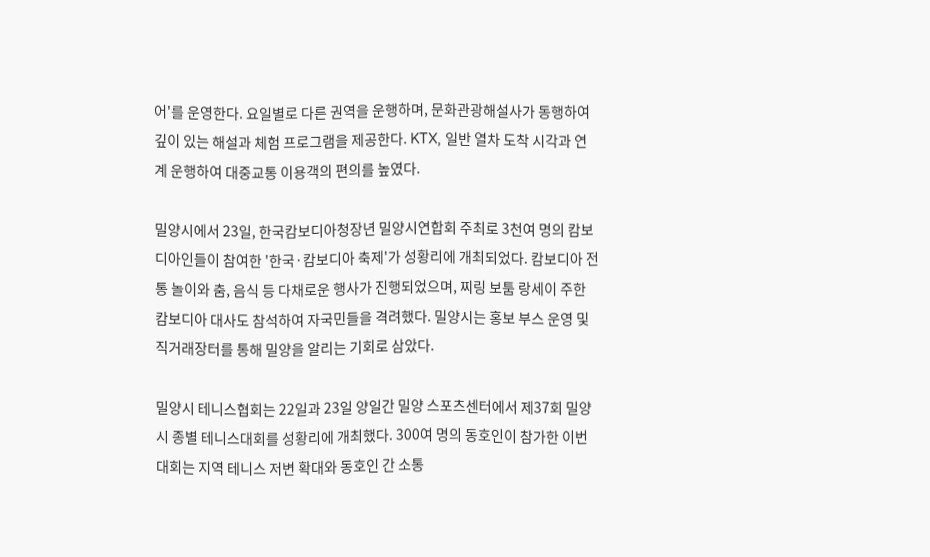어'를 운영한다. 요일별로 다른 권역을 운행하며, 문화관광해설사가 동행하여 깊이 있는 해설과 체험 프로그램을 제공한다. KTX, 일반 열차 도착 시각과 연계 운행하여 대중교통 이용객의 편의를 높였다.

밀양시에서 23일, 한국캄보디아청장년 밀양시연합회 주최로 3천여 명의 캄보디아인들이 참여한 '한국·캄보디아 축제'가 성황리에 개최되었다. 캄보디아 전통 놀이와 춤, 음식 등 다채로운 행사가 진행되었으며, 찌링 보툼 랑세이 주한 캄보디아 대사도 참석하여 자국민들을 격려했다. 밀양시는 홍보 부스 운영 및 직거래장터를 통해 밀양을 알리는 기회로 삼았다.

밀양시 테니스협회는 22일과 23일 양일간 밀양 스포츠센터에서 제37회 밀양시 종별 테니스대회를 성황리에 개최했다. 300여 명의 동호인이 참가한 이번 대회는 지역 테니스 저변 확대와 동호인 간 소통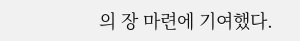의 장 마련에 기여했다.